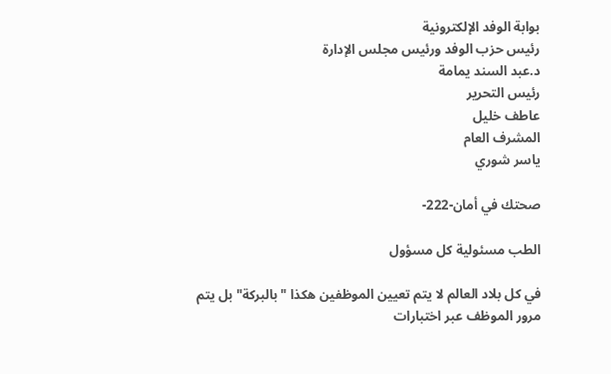بوابة الوفد الإلكترونية
رئيس حزب الوفد ورئيس مجلس الإدارة
د.عبد السند يمامة
رئيس التحرير
عاطف خليل
المشرف العام
ياسر شوري

صحتك في أمان-222-

الطب مسئولية كل مسؤول

في كل بلاد العالم لا يتم تعيين الموظفين هكذا "بالبركة" بل يتم مرور الموظف عبر اختبارات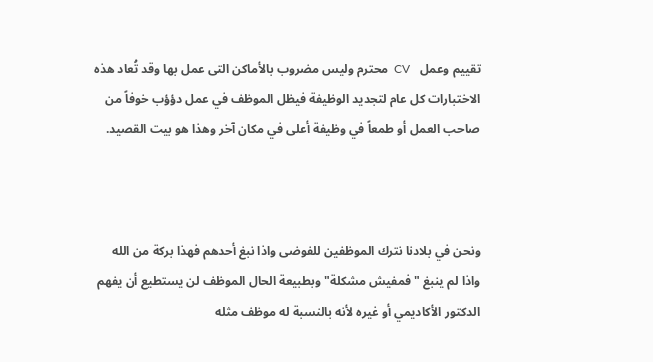تقييم وعمل   CV  محترم وليس مضروب بالأماكن التى عمل بها وقد تُعاد هذه الاختبارات كل عام لتجديد الوظيفة فيظل الموظف في عمل دؤؤب خوفاً من صاحب العمل أو طمعاً في وظيفة أعلى في مكان آخر وهذا هو بيت القصيد.



ونحن في بلادنا نترك الموظفين للفوضى واذا نبغ أحدهم فهذا بركة من الله واذا لم ينبغ "فمفيش مشكلة" وبطبيعة الحال الموظف لن يستطيع أن يفهم الدكتور الأكاديمي أو غيره لأنه بالنسبة له موظف مثله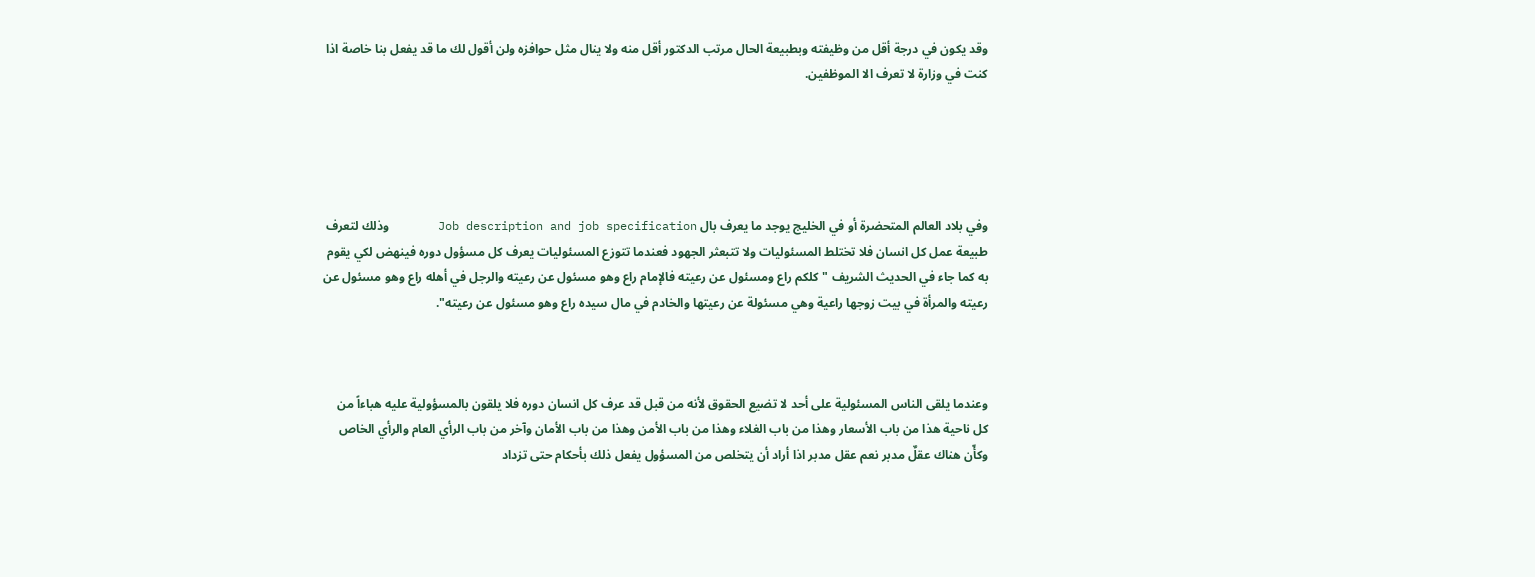وقد يكون في درجة أقل من وظيفته وبطبيعة الحال مرتب الدكتور أقل منه ولا ينال مثل حوافزه ولن أقول لك ما قد يفعل بنا خاصة اذا كنت في وزارة لا تعرف الا الموظفين.





وفي بلاد العالم المتحضرة أو في الخليج يوجد ما يعرف بال Job description and job specification       وذلك لتعرف طبيعة عمل كل انسان فلا تختلط المسئوليات ولا تتبعثر الجهود فعندما تتوزع المسئوليات يعرف كل مسؤول دوره فينهض لكي يقوم به كما جاء في الحديث الشريف "كلكم راع ومسئول عن رعيته فالإمام راع وهو مسئول عن رعيته والرجل في أهله راع وهو مسئول عن رعيته والمرأة في بيت زوجها راعية وهي مسئولة عن رعيتها والخادم في مال سيده راع وهو مسئول عن رعيته".



وعندما يلقى الناس المسئولية على أحد لا تضيع الحقوق لأنه من قبل قد عرف كل انسان دوره فلا يلقون بالمسؤولية عليه هباءاً من كل ناحية هذا من باب الأسعار وهذا من باب الغلاء وهذا من باب الأمن وهذا من باب الأمان وآخر من باب الرأي العام والرأي الخاص وكأّن هناك عقلٌ مدبر نعم عقل مدبر اذا أراد أن يتخلص من المسؤول يفعل ذلك بأحكام حتى تزداد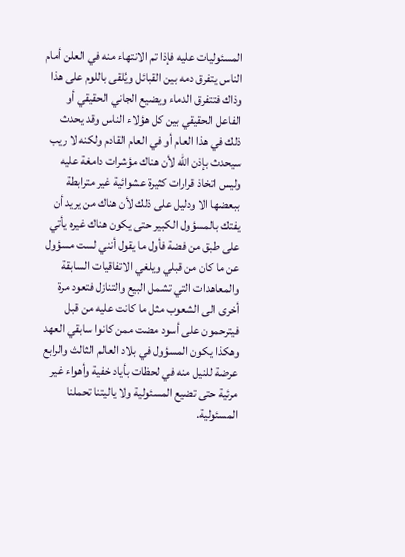المسئوليات عليه فإذا تم الانتهاء منه في العلن أمام الناس يتفرق دمه بين القبائل ويُلقى باللوم على هذا وذاك فتتفرق الدماء ويضيع الجاني الحقيقي أو الفاعل الحقيقي بين كل هؤلاء الناس وقد يحدث ذلك في هذا العام أو في العام القادم ولكنه لا ريب سيحدث بإذن الله لأن هناك مؤشرات دامغة عليه وليس اتخاذ قرارات كثيرة عشوائية غير مترابطة ببعضها الا ودليل على ذلك لأن هناك من يريد أن يفتك بالمسؤول الكبير حتى يكون هناك غيره يأتي على طبق من فضة فأول ما يقول أنني لست مسؤول عن ما كان من قبلي ويلغي الاتفاقيات السابقة والمعاهدات التي تشمل البيع والتنازل فتعود مرة أخرى الى الشعوب مثل ما كانت عليه من قبل فيترحمون على أسود مضت ممن كانوا سابقي العهد وهكذا يكون المسؤول في بلاد العالم الثالث والرابع عرضة للنيل منه في لحظات بأياد خفية وأهواء غير مرئية حتى تضيع المسئولية ولا ياليتنا تحملنا المسئولية.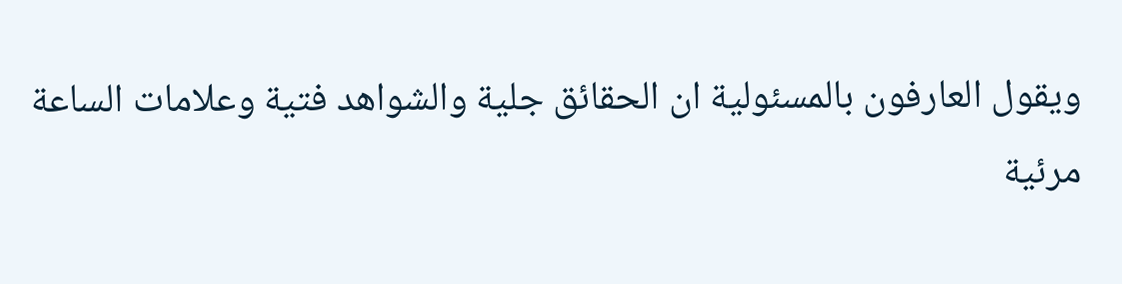ويقول العارفون بالمسئولية ان الحقائق جلية والشواهد فتية وعلامات الساعة مرئية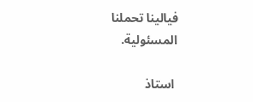فيالينا تحملنا المسئولية.

 استاذ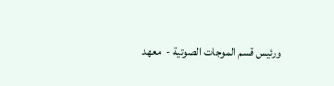ورئيس قسم الموجات الصوتية -  معهد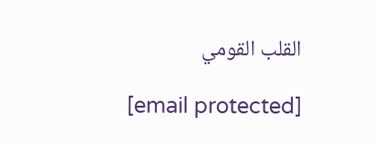القلب القومي

[email protected]